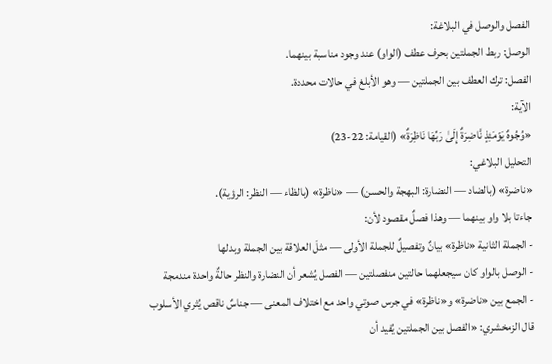الفصل والوصل في البلاغة:
الوصل: ربط الجملتين بحرف عطف (الواو) عند وجود مناسبة بينهما.
الفصل: ترك العطف بين الجملتين — وهو الأبلغ في حالات محددة.
الآية:
«وُجُوهٌ يَوۡمَئِذٍ نَّاضِرَةٌ إِلَىٰ رَبِّهَا نَاظِرَةٌ» (القيامة: 22-23)
التحليل البلاغي:
«ناضرة» (بالضاد — النضارة: البهجة والحسن) — «ناظرة» (بالظاء — النظر: الرؤية).
جاءتا بلا واو بينهما — وهذا فصلٌ مقصود لأن:
- الجملة الثانية «ناظرة» بيانٌ وتفصيلٌ للجملة الأولى — مثلَ العلاقة بين الجملة وبدلها
- الوصل بالواو كان سيجعلهما حالتين منفصلتين — الفصل يُشعر أن النضارة والنظر حالةٌ واحدة مندمجة
- الجمع بين «ناضرة» و«ناظرة» في جرس صوتي واحد مع اختلاف المعنى — جناسٌ ناقص يُثري الأسلوب
قال الزمخشري: «الفصل بين الجملتين يُفيد أن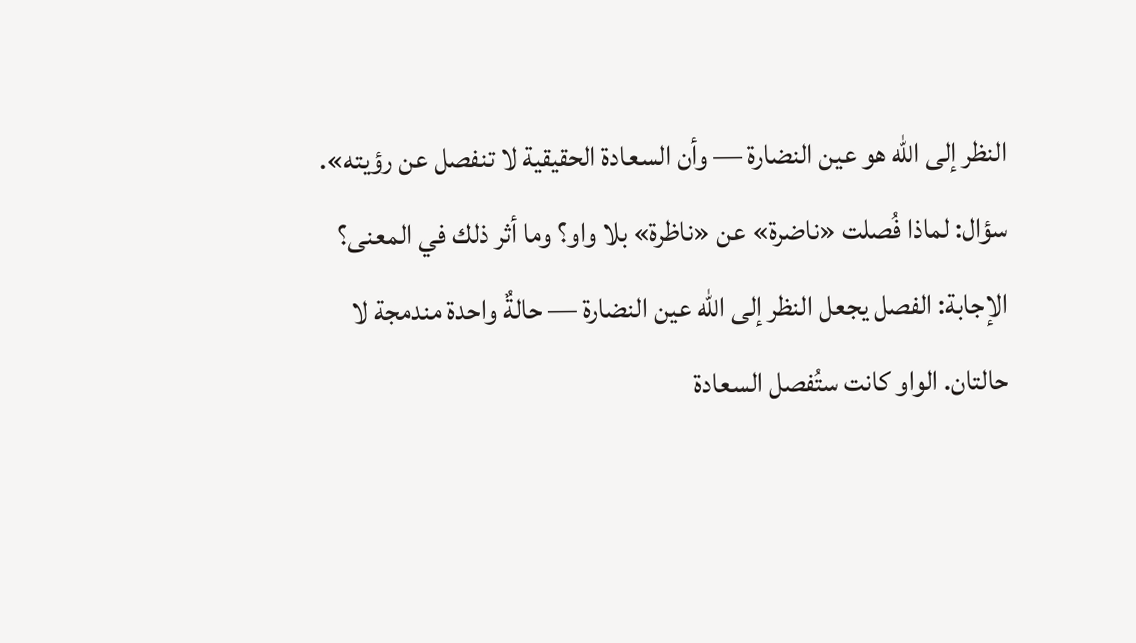النظر إلى الله هو عين النضارة — وأن السعادة الحقيقية لا تنفصل عن رؤيته».
سؤال: لماذا فُصلت «ناضرة» عن «ناظرة» بلا واو؟ وما أثر ذلك في المعنى؟
الإجابة: الفصل يجعل النظر إلى الله عين النضارة — حالةٌ واحدة مندمجة لا حالتان. الواو كانت ستُفصل السعادة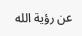عن رؤية الله